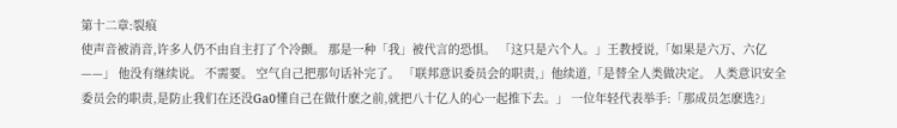第十二章:裂痕
使声音被消音,许多人仍不由自主打了个冷颤。 那是一种「我」被代言的恐惧。 「这只是六个人。」王教授说,「如果是六万、六亿——」 他没有继续说。 不需要。 空气自己把那句话补完了。 「联邦意识委员会的职责,」他续道,「是替全人类做决定。 人类意识安全委员会的职责,是防止我们在还没Ga0懂自己在做什麽之前,就把八十亿人的心一起推下去。」 一位年轻代表举手:「那成员怎麽选?」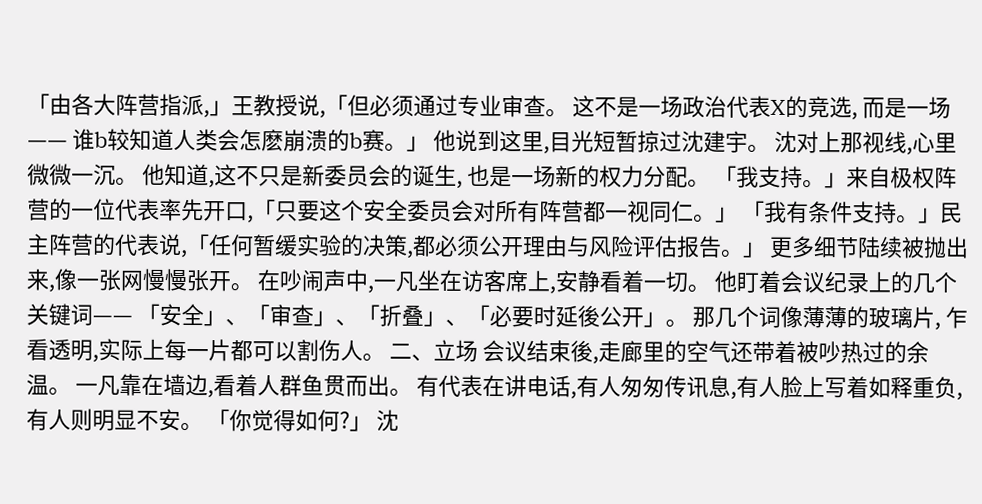「由各大阵营指派,」王教授说,「但必须通过专业审查。 这不是一场政治代表X的竞选, 而是一场—— 谁b较知道人类会怎麽崩溃的b赛。」 他说到这里,目光短暂掠过沈建宇。 沈对上那视线,心里微微一沉。 他知道,这不只是新委员会的诞生, 也是一场新的权力分配。 「我支持。」来自极权阵营的一位代表率先开口,「只要这个安全委员会对所有阵营都一视同仁。」 「我有条件支持。」民主阵营的代表说,「任何暂缓实验的决策,都必须公开理由与风险评估报告。」 更多细节陆续被抛出来,像一张网慢慢张开。 在吵闹声中,一凡坐在访客席上,安静看着一切。 他盯着会议纪录上的几个关键词—— 「安全」、「审查」、「折叠」、「必要时延後公开」。 那几个词像薄薄的玻璃片, 乍看透明,实际上每一片都可以割伤人。 二、立场 会议结束後,走廊里的空气还带着被吵热过的余温。 一凡靠在墙边,看着人群鱼贯而出。 有代表在讲电话,有人匆匆传讯息,有人脸上写着如释重负,有人则明显不安。 「你觉得如何?」 沈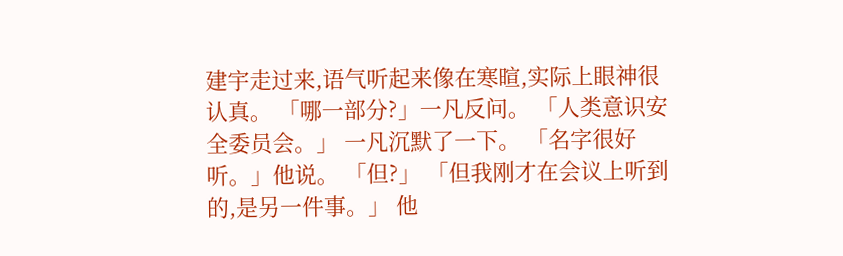建宇走过来,语气听起来像在寒暄,实际上眼神很认真。 「哪一部分?」一凡反问。 「人类意识安全委员会。」 一凡沉默了一下。 「名字很好听。」他说。 「但?」 「但我刚才在会议上听到的,是另一件事。」 他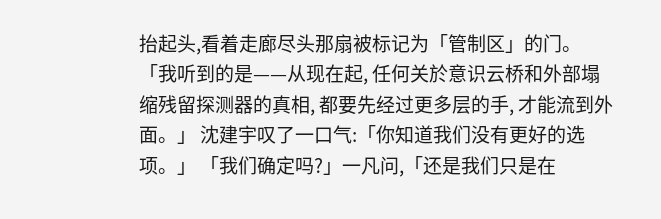抬起头,看着走廊尽头那扇被标记为「管制区」的门。 「我听到的是——从现在起, 任何关於意识云桥和外部塌缩残留探测器的真相, 都要先经过更多层的手, 才能流到外面。」 沈建宇叹了一口气:「你知道我们没有更好的选项。」 「我们确定吗?」一凡问,「还是我们只是在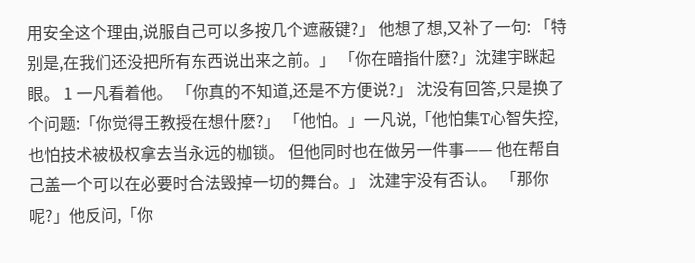用安全这个理由,说服自己可以多按几个遮蔽键?」 他想了想,又补了一句: 「特别是,在我们还没把所有东西说出来之前。」 「你在暗指什麽?」沈建宇眯起眼。 1 一凡看着他。 「你真的不知道,还是不方便说?」 沈没有回答,只是换了个问题:「你觉得王教授在想什麽?」 「他怕。」一凡说,「他怕集T心智失控,也怕技术被极权拿去当永远的枷锁。 但他同时也在做另一件事—— 他在帮自己盖一个可以在必要时合法毁掉一切的舞台。」 沈建宇没有否认。 「那你呢?」他反问,「你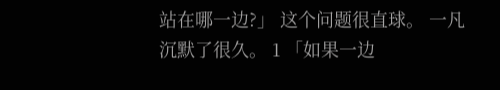站在哪一边?」 这个问题很直球。 一凡沉默了很久。 1 「如果一边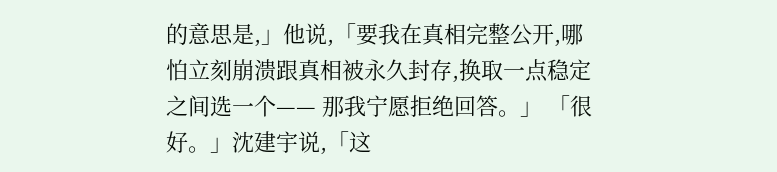的意思是,」他说,「要我在真相完整公开,哪怕立刻崩溃跟真相被永久封存,换取一点稳定之间选一个—— 那我宁愿拒绝回答。」 「很好。」沈建宇说,「这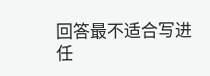回答最不适合写进任